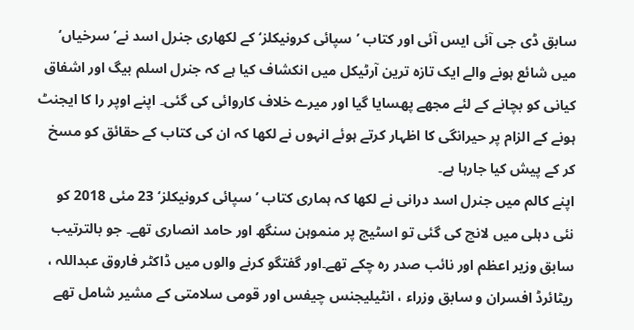سابق ڈی جی آئی ایس آئی اور کتاب ’سپائی کرونیکلز‘ کے لکھاری جنرل اسد نے’سرخیاں‘ میں شائع ہونے والے ایک تازہ ترین آرٹیکل میں انکشاف کیا ہے کہ جنرل اسلم بیگ اور اشفاق کیانی کو بچانے کے لئے مجھے پھسایا گیا اور میرے خلاف کاروائی کی گئی۔ اپنے اوپر را کا ایجنٹ ہونے کے الزام پر حیرانگی کا اظہار کرتے ہوئے انہوں نے لکھا کہ ان کی کتاب کے حقائق کو مسخ کر کے پیش کیا جارہا ہے۔
اپنے کالم میں جنرل اسد درانی نے لکھا کہ ہماری کتاب ’سپائی کرونیکلز‘ 23 مئی 2018 کو نئی دہلی میں لانچ کی گئی تو اسٹیج پر منموہن سنگھ اور حامد انصاری تھے۔ جو بالترتیب سابق وزیر اعظم اور نائب صدر رہ چکے تھے۔اور گفتگو کرنے والوں میں ڈاکٹر فاروق عبداللہ ، ریٹائرڈ افسران و سابق وزراء ، انٹیلیجنس چیفس اور قومی سلامتی کے مشیر شامل تھے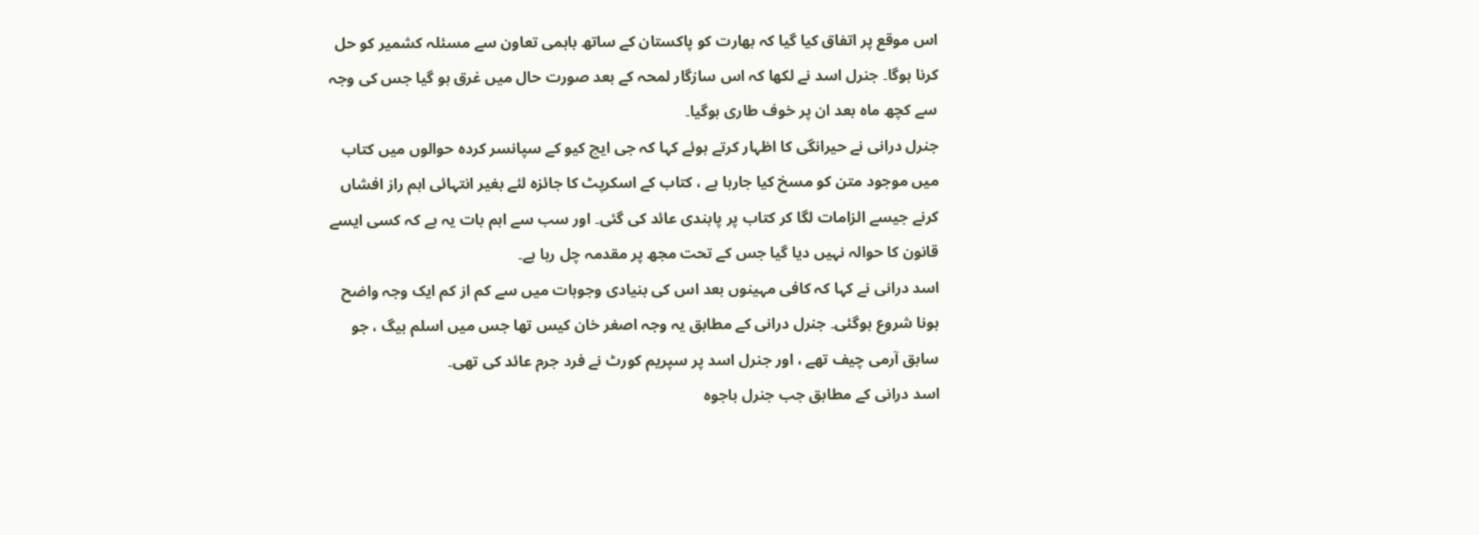اس موقع پر اتفاق کیا گیا کہ بھارت کو پاکستان کے ساتھ باہمی تعاون سے مسئلہ کشمیر کو حل کرنا ہوگا۔ جنرل اسد نے لکھا کہ اس سازگار لمحہ کے بعد صورت حال میں غرق ہو گیا جس کی وجہ سے کچھ ماہ بعد ان پر خوف طاری ہوگیا۔
جنرل درانی نے حیرانگی کا اظہار کرتے ہوئے کہا کہ جی ایچ کیو کے سپانسر کردہ حوالوں میں کتاب میں موجود متن کو مسخ کیا جارہا ہے ، کتاب کے اسکرپٹ کا جائزہ لئے بغیر انتہائی اہم راز افشاں کرنے جیسے الزامات لگا کر کتاب پر پابندی عائد کی گئی۔ اور سب سے اہم بات یہ ہے کہ کسی ایسے قانون کا حوالہ نہیں دیا گیا جس کے تحت مجھ پر مقدمہ چل رہا ہے۔
اسد درانی نے کہا کہ کافی مہینوں بعد اس کی بنیادی وجوہات میں سے کم از کم ایک وجہ واضح ہونا شروع ہوگئی۔ جنرل درانی کے مطابق یہ وجہ اصغر خان کیس تھا جس میں اسلم بیگ ، جو سابق آرمی چیف تھے ، اور جنرل اسد پر سپریم کورٹ نے فرد جرم عائد کی تھی۔
اسد درانی کے مطابق جب جنرل باجوہ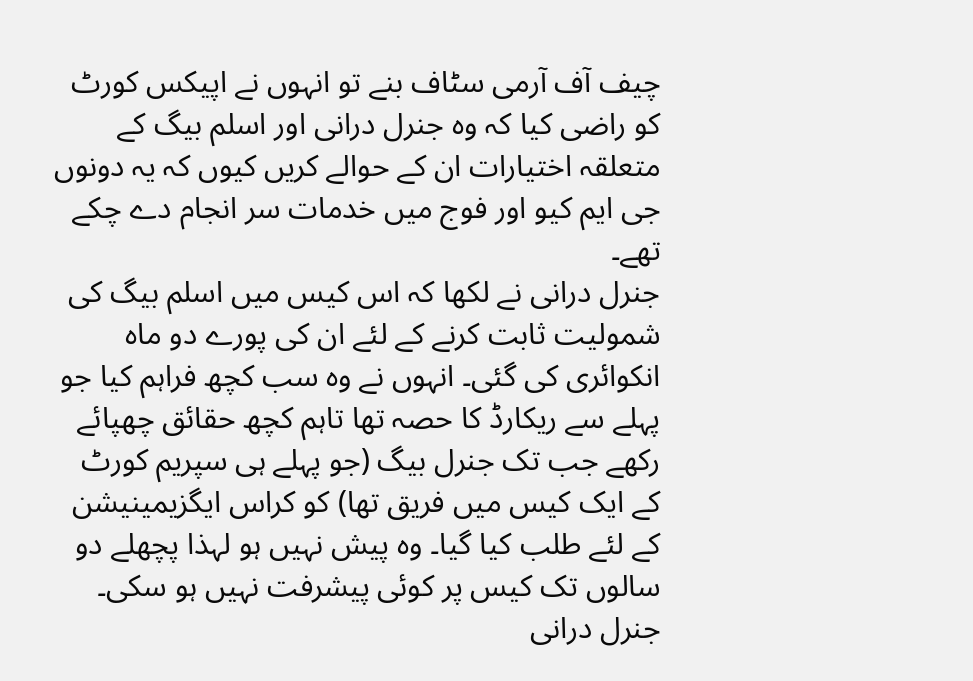چیف آف آرمی سٹاف بنے تو انہوں نے اپیکس کورٹ کو راضی کیا کہ وہ جنرل درانی اور اسلم بیگ کے متعلقہ اختیارات ان کے حوالے کریں کیوں کہ یہ دونوں جی ایم کیو اور فوج میں خدمات سر انجام دے چکے تھے۔
جنرل درانی نے لکھا کہ اس کیس میں اسلم بیگ کی شمولیت ثابت کرنے کے لئے ان کی پورے دو ماہ انکوائری کی گئی۔ انہوں نے وہ سب کچھ فراہم کیا جو پہلے سے ریکارڈ کا حصہ تھا تاہم کچھ حقائق چھپائے رکھے جب تک جنرل بیگ (جو پہلے ہی سپریم کورٹ کے ایک کیس میں فریق تھا) کو کراس ایگزیمینیشن کے لئے طلب کیا گیا۔ وہ پیش نہیں ہو لہذا پچھلے دو سالوں تک کیس پر کوئی پیشرفت نہیں ہو سکی۔
جنرل درانی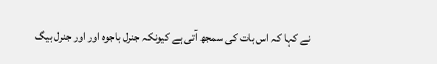نے کہا کہ اس بات کی سمجھ آتی ہے کیونکہ جنرل باجوہ اور اور جنرل بیگ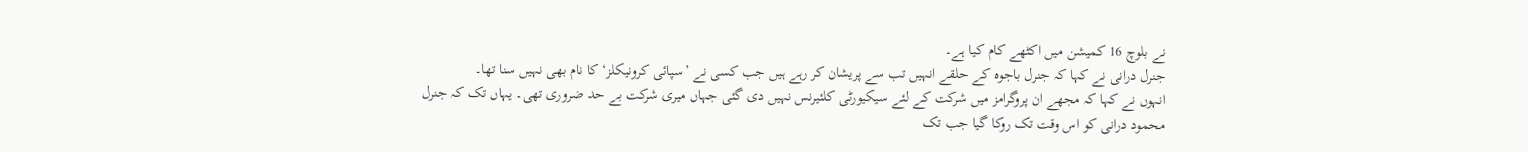نے بلوچ 16 کمیشن میں اکٹھے کام کیا ہے۔
جنرل درانی نے کہا کہ جنرل باجوہ کے حلقے انہیں تب سے پریشان کر رہے ہیں جب کسی نے ’سپائی کرونیکلز‘ کا نام بھی نہیں سنا تھا۔
انہوں نے کہا کہ مجھے ان پروگرامز میں شرکت کے لئے سیکیورٹی کلئیرنس نہیں دی گئی جہاں میری شرکت بے حد ضروری تھی۔ یہاں تک کہ جنرل محمود درانی کو اس وقت تک روکا گیا جب تک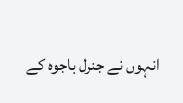انہوں نے جنرل باجوہ کے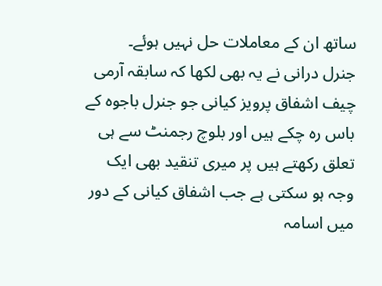ساتھ ان کے معاملات حل نہیں ہوئے۔
جنرل درانی نے یہ بھی لکھا کہ سابقہ آرمی چیف اشفاق پرویز کیانی جو جنرل باجوہ کے باس رہ چکے ہیں اور بلوچ رجمنٹ سے ہی تعلق رکھتے ہیں پر میری تنقید بھی ایک وجہ ہو سکتی ہے جب اشفاق کیانی کے دور میں اسامہ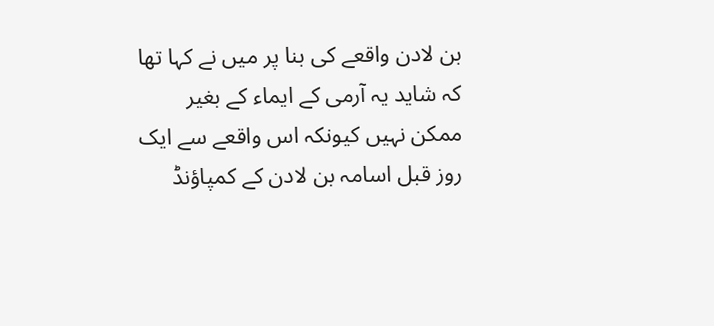بن لادن واقعے کی بنا پر میں نے کہا تھا کہ شاید یہ آرمی کے ایماء کے بغیر ممکن نہیں کیونکہ اس واقعے سے ایک روز قبل اسامہ بن لادن کے کمپاؤنڈ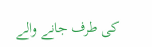کی طرف جانے والے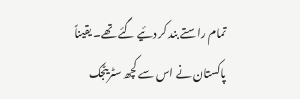تمام راستے بند کر دئیے گئے تھے۔ یقیناً پاکستان نے اس سے کچھ سٹریٹجک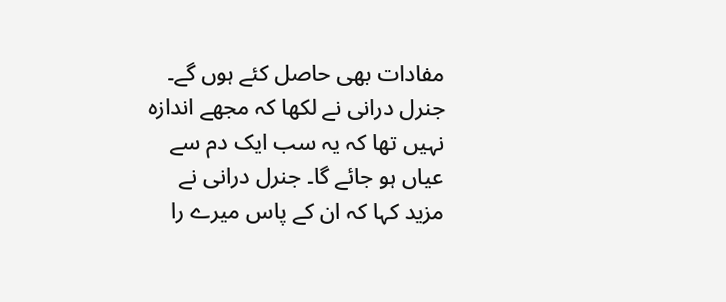مفادات بھی حاصل کئے ہوں گے۔
جنرل درانی نے لکھا کہ مجھے اندازہ نہیں تھا کہ یہ سب ایک دم سے عیاں ہو جائے گا۔ جنرل درانی نے مزید کہا کہ ان کے پاس میرے را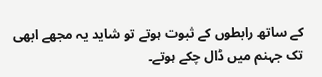کے ساتھ رابطوں کے ثبوت ہوتے تو شاید یہ مجھے ابھی تک جہنم میں ڈال چکے ہوتے۔